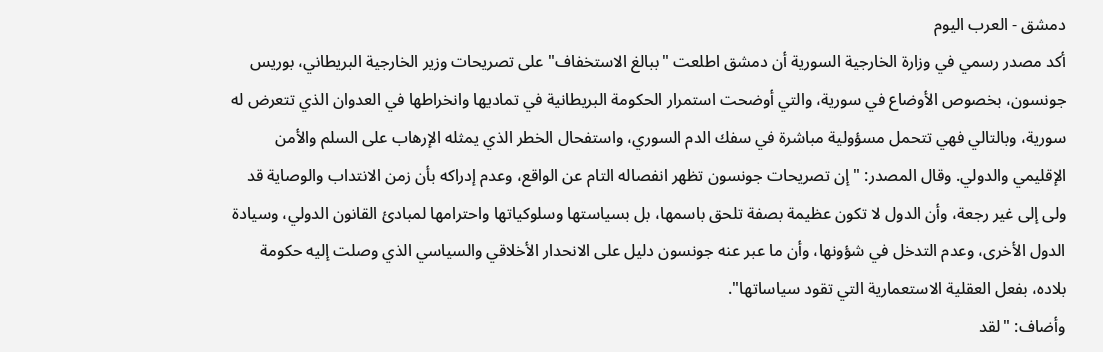دمشق - العرب اليوم
أكد مصدر رسمي في وزارة الخارجية السورية أن دمشق اطلعت "ببالغ الاستخفاف" على تصريحات وزير الخارجية البريطاني، بوريس جونسون، بخصوص الأوضاع في سورية، والتي أوضحت استمرار الحكومة البريطانية في تماديها وانخراطها في العدوان الذي تتعرض له سورية، وبالتالي فهي تتحمل مسؤولية مباشرة في سفك الدم السوري، واستفحال الخطر الذي يمثله الإرهاب على السلم والأمن الإقليمي والدولي. وقال المصدر: "إن تصريحات جونسون تظهر انفصاله التام عن الواقع، وعدم إدراكه بأن زمن الانتداب والوصاية قد ولى إلى غير رجعة، وأن الدول لا تكون عظيمة بصفة تلحق باسمها، بل بسياستها وسلوكياتها واحترامها لمبادئ القانون الدولي، وسيادة الدول الأخرى، وعدم التدخل في شؤونها، وأن ما عبر عنه جونسون دليل على الانحدار الأخلاقي والسياسي الذي وصلت إليه حكومة بلاده، بفعل العقلية الاستعمارية التي تقود سياساتها".
وأضاف: "لقد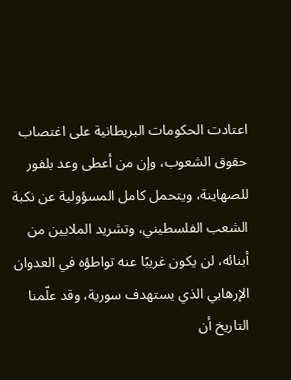اعتادت الحكومات البريطانية على اغتصاب حقوق الشعوب، وإن من أعطى وعد بلفور للصهاينة، ويتحمل كامل المسؤولية عن نكبة الشعب الفلسطيني، وتشريد الملايين من أبنائه، لن يكون غريبًا عنه تواطؤه في العدوان الإرهابي الذي يستهدف سورية، وقد علّمنا التاريخ أن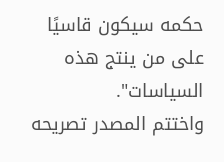حكمه سيكون قاسيًا على من ينتج هذه السياسات".
واختتم المصدر تصريحه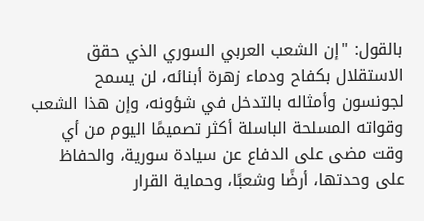بالقول: "إن الشعب العربي السوري الذي حقق الاستقلال بكفاح ودماء زهرة أبنائه، لن يسمح لجونسون وأمثاله بالتدخل في شؤونه، وإن هذا الشعب وقواته المسلحة الباسلة أكثر تصميمًا اليوم من أي وقت مضى على الدفاع عن سيادة سورية، والحفاظ على وحدتها، أرضًا وشعبًا، وحماية القرار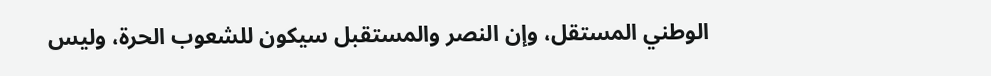الوطني المستقل، وإن النصر والمستقبل سيكون للشعوب الحرة، وليس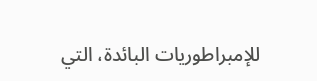للإمبراطوريات البائدة، التي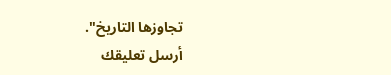تجاوزها التاريخ".
أرسل تعليقك